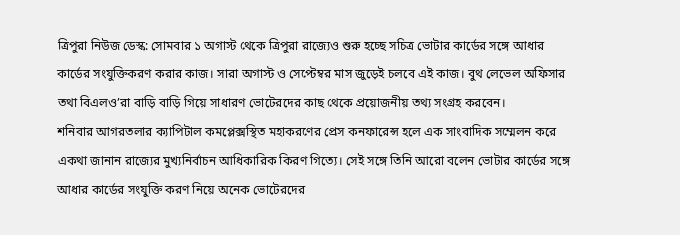ত্রিপুরা নিউজ ডেস্ক: সোমবার ১ অগাস্ট থেকে ত্রিপুরা রাজ্যেও শুরু হচ্ছে সচিত্র ভোটার কার্ডের সঙ্গে আধার কার্ডের সংযুক্তিকরণ করার কাজ। সারা অগাস্ট ও সেপ্টেম্বর মাস জুড়েই চলবে এই কাজ। বুথ লেভেল অফিসার তথা বিএলও’রা বাড়ি বাড়ি গিয়ে সাধারণ ভোটেরদের কাছ থেকে প্রয়োজনীয় তথ্য সংগ্রহ করবেন।
শনিবার আগরতলার ক্যাপিটাল কমপ্লেক্সস্থিত মহাকরণের প্রেস কনফারেন্স হলে এক সাংবাদিক সম্মেলন করে একথা জানান রাজ্যের মুখ্যনির্বাচন আধিকারিক কিরণ গিত্যে। সেই সঙ্গে তিনি আরো বলেন ভোটার কার্ডের সঙ্গে আধার কার্ডের সংযুক্তি করণ নিয়ে অনেক ভোটেরদের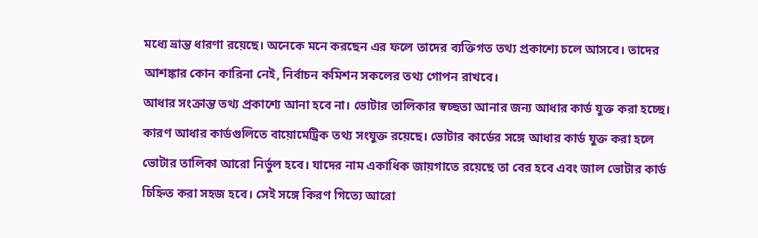মধ্যে ভ্রান্ত ধারণা রয়েছে। অনেকে মনে করছেন এর ফলে তাদের ব্যক্তিগত তথ্য প্রকাশ্যে চলে আসবে। তাদের আশঙ্কার কোন কারিনা নেই, নির্বাচন কমিশন সকলের তথ্য গোপন রাখবে।
আধার সংক্রান্ত তথ্য প্রকাশ্যে আনা হবে না। ভোটার তালিকার স্বচ্ছতা আনার জন্য আধার কার্ড যুক্ত করা হচ্ছে। কারণ আধার কার্ডগুলিতে বায়োমেট্রিক তথ্য সংযুক্ত রয়েছে। ভোটার কার্ডের সঙ্গে আধার কার্ড যুক্ত করা হলে ভোটার তালিকা আরো নির্ভুল হবে। যাদের নাম একাধিক জায়গাতে রয়েছে তা বের হবে এবং জাল ভোটার কার্ড চিহ্নিত করা সহজ হবে। সেই সঙ্গে কিরণ গিত্যে আরো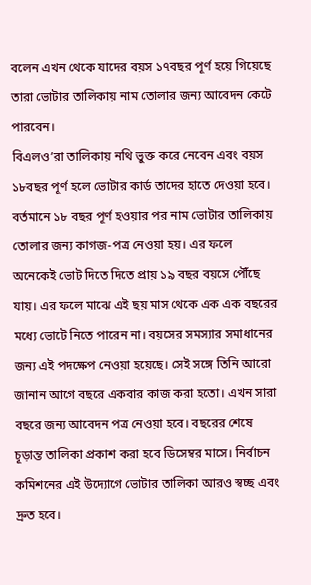বলেন এখন থেকে যাদের বয়স ১৭বছর পূর্ণ হয়ে গিয়েছে তারা ভোটার তালিকায় নাম তোলার জন্য আবেদন কেটে পারবেন।
বিএলও’রা তালিকায় নথি ভুক্ত করে নেবেন এবং বয়স ১৮বছর পূর্ণ হলে ভোটার কার্ড তাদের হাতে দেওয়া হবে। বর্তমানে ১৮ বছর পূর্ণ হওয়ার পর নাম ভোটার তালিকায় তোলার জন্য কাগজ-পত্র নেওয়া হয়। এর ফলে অনেকেই ভোট দিতে দিতে প্রায় ১৯ বছর বয়সে পৌঁছে যায়। এর ফলে মাঝে এই ছয় মাস থেকে এক এক বছরের মধ্যে ভোটে নিতে পারেন না। বয়সের সমস্যার সমাধানের জন্য এই পদক্ষেপ নেওয়া হয়েছে। সেই সঙ্গে তিনি আরো জানান আগে বছরে একবার কাজ করা হতো। এখন সারা বছরে জন্য আবেদন পত্র নেওয়া হবে। বছরের শেষে চূড়ান্ত তালিকা প্রকাশ করা হবে ডিসেম্বর মাসে। নির্বাচন কমিশনের এই উদ্যোগে ভোটার তালিকা আরও স্বচ্ছ এবং দ্রুত হবে।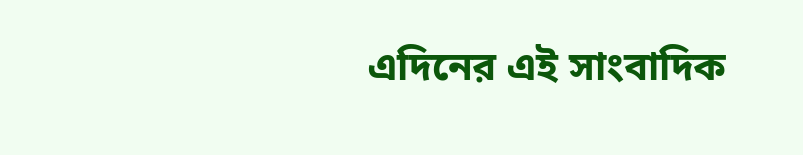এদিনের এই সাংবাদিক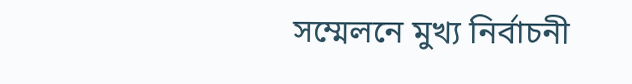সম্মেলনে মুখ্য নির্বাচনী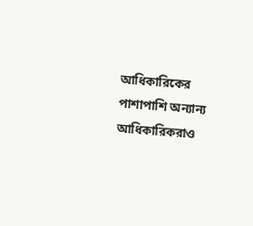আধিকারিকের পাশাপাশি অন্যান্য আধিকারিকরাও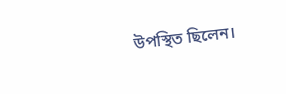উপস্থিত ছিলেন।